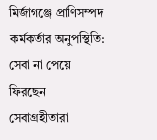মির্জাগঞ্জে প্রাণিসম্পদ কর্মকর্তার অনুপস্থিতি: সেবা না পেয়ে ফিরছেন সেবাগ্রহীতারা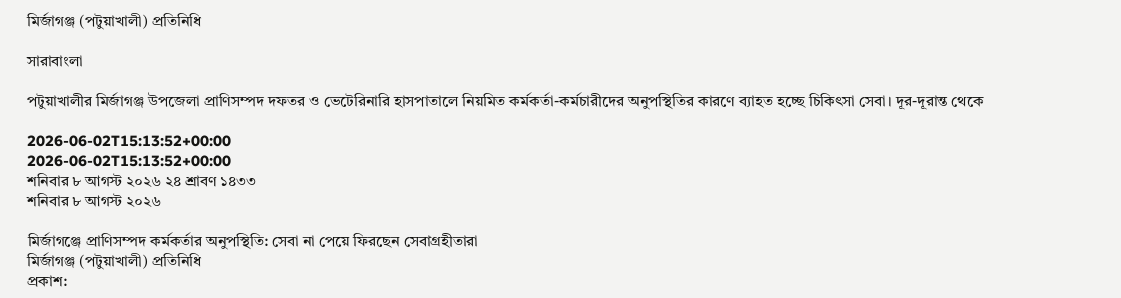মির্জাগঞ্জ (পটুয়াখালী) প্রতিনিধি

সারাবাংলা

পটুয়াখালীর মির্জাগঞ্জ উপজেলা প্রাণিসম্পদ দফতর ও ভেটেরিনারি হাসপাতালে নিয়মিত কর্মকর্তা-কর্মচারীদের অনুপস্থিতির কারণে ব্যাহত হচ্ছে চিকিৎসা সেবা। দূর-দূরান্ত থেকে

2026-06-02T15:13:52+00:00
2026-06-02T15:13:52+00:00
শনিবার ৮ আগস্ট ২০২৬ ২৪ শ্রাবণ ১৪৩৩
শনিবার ৮ আগস্ট ২০২৬

মির্জাগঞ্জে প্রাণিসম্পদ কর্মকর্তার অনুপস্থিতি: সেবা না পেয়ে ফিরছেন সেবাগ্রহীতারা
মির্জাগঞ্জ (পটুয়াখালী) প্রতিনিধি
প্রকাশ: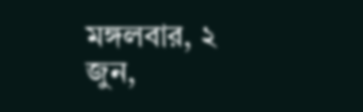মঙ্গলবার, ২ জুন,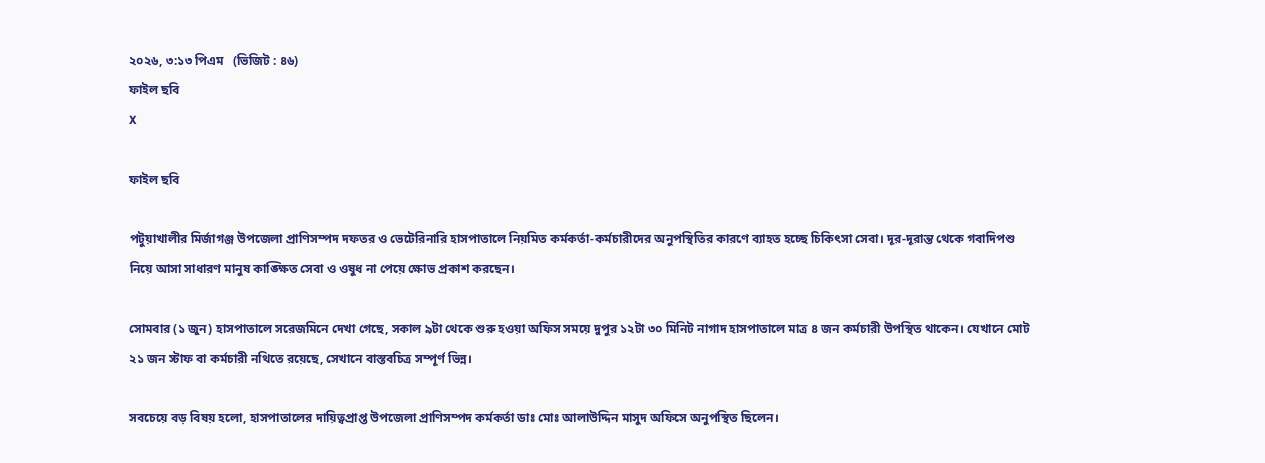২০২৬, ৩:১৩ পিএম   (ভিজিট : ৪৬)
ফাইল ছবি
X

ফাইল ছবি

পটুয়াখালীর মির্জাগঞ্জ উপজেলা প্রাণিসম্পদ দফতর ও ভেটেরিনারি হাসপাতালে নিয়মিত কর্মকর্তা-কর্মচারীদের অনুপস্থিতির কারণে ব্যাহত হচ্ছে চিকিৎসা সেবা। দূর-দূরান্ত থেকে গবাদিপশু নিয়ে আসা সাধারণ মানুষ কাঙ্ক্ষিত সেবা ও ওষুধ না পেয়ে ক্ষোভ প্রকাশ করছেন।

সোমবার (১ জুন) হাসপাতালে সরেজমিনে দেখা গেছে, সকাল ৯টা থেকে শুরু হওয়া অফিস সময়ে দুপুর ১২টা ৩০ মিনিট নাগাদ হাসপাতালে মাত্র ৪ জন কর্মচারী উপস্থিত থাকেন। যেখানে মোট ২১ জন স্টাফ বা কর্মচারী নথিতে রয়েছে, সেখানে বাস্তবচিত্র সম্পূর্ণ ভিন্ন।

সবচেয়ে বড় বিষয় হলো, হাসপাতালের দায়িত্বপ্রাপ্ত উপজেলা প্রাণিসম্পদ কর্মকর্তা ডাঃ মোঃ আলাউদ্দিন মাসুদ অফিসে অনুপস্থিত ছিলেন।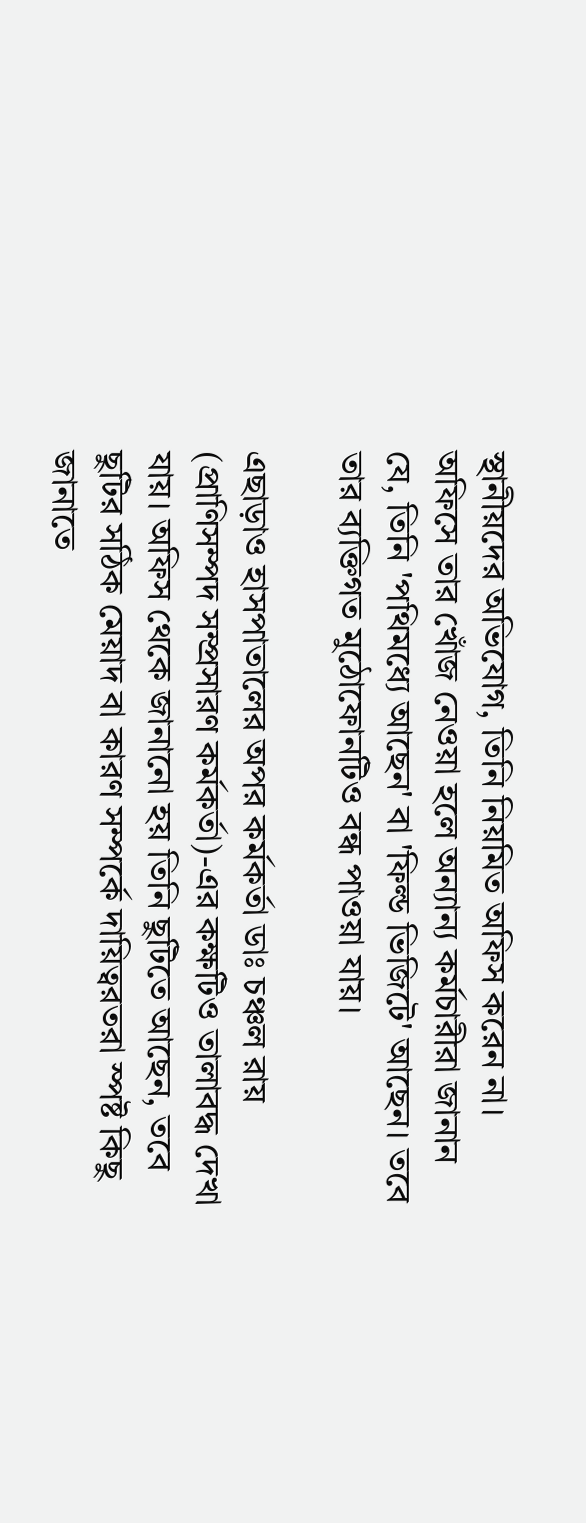স্থানীয়দের অভিযোগ, তিনি নিয়মিত অফিস করেন না। অফিসে তার খোঁজ নেওয়া হলে অন্যান্য কর্মচারীরা জানান যে, তিনি 'পথিমধ্যে আছেন' বা 'ফিল্ড ভিজিটে' আছেন। তবে তার ব্যক্তিগত মুঠোফোনটিও বন্ধ পাওয়া যায়।

এছাড়াও হাসপাতালের অপর কর্মকর্তা ডাঃ চঞ্চল রায় (প্রাণিসম্পদ সম্প্রসারণ কর্মকর্তা)-এর কক্ষটিও তালাবদ্ধ দেখা যায়। অফিস থেকে জানানো হয় তিনি ছুটিতে আছেন, তবে ছুটির সঠিক মেয়াদ বা কারণ সম্পর্কে দায়িত্বরতরা স্পষ্ট কিছু জানাতে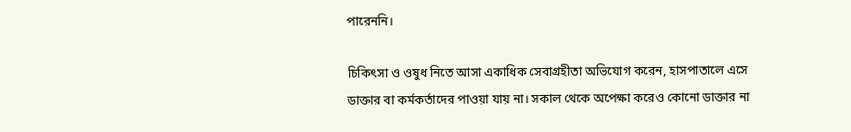পারেননি।

চিকিৎসা ও ওষুধ নিতে আসা একাধিক সেবাগ্রহীতা অভিযোগ করেন, হাসপাতালে এসে ডাক্তার বা কর্মকর্তাদের পাওয়া যায় না। সকাল থেকে অপেক্ষা করেও কোনো ডাক্তার না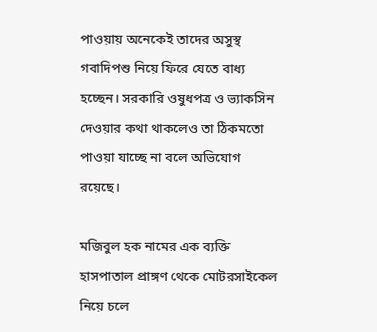পাওয়ায় অনেকেই তাদের অসুস্থ গবাদিপশু নিয়ে ফিরে যেতে বাধ্য হচ্ছেন। সরকারি ওষুধপত্র ও ভ্যাকসিন দেওয়ার কথা থাকলেও তা ঠিকমতো পাওয়া যাচ্ছে না বলে অভিযোগ রয়েছে।

মজিবুল হক নামের এক ব্যক্তি হাসপাতাল প্রাঙ্গণ থেকে মোটরসাইকেল নিয়ে চলে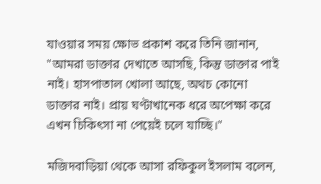যাওয়ার সময় ক্ষোভ প্রকাশ করে তিনি জানান, "আমরা ডাক্তার দেখাতে আসছি, কিন্তু ডাক্তার পাই নাই। হাসপাতাল খোলা আছে, অথচ কোনো ডাক্তার নাই। প্রায় ঘণ্টাখানেক ধরে অপেক্ষা করে এখন চিকিৎসা না পেয়েই চলে যাচ্ছি।"

মজিদবাড়িয়া থেকে আসা রফিকুল ইসলাম বলেন,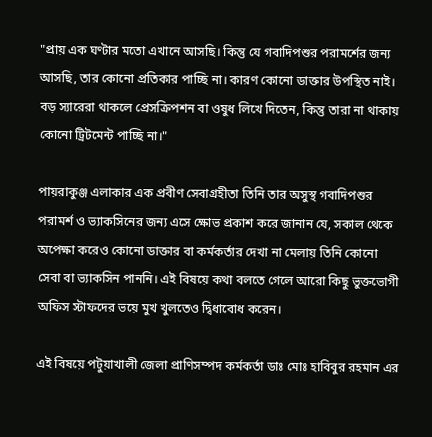"প্রায় এক ঘণ্টার মতো এখানে আসছি। কিন্তু যে গবাদিপশুর পরামর্শের জন্য আসছি, তার কোনো প্রতিকার পাচ্ছি না। কারণ কোনো ডাক্তার উপস্থিত নাই। বড় স্যারেরা থাকলে প্রেসক্রিপশন বা ওষুধ লিখে দিতেন, কিন্তু তারা না থাকায় কোনো ট্রিটমেন্ট পাচ্ছি না।"

পায়রাকুঞ্জ এলাকার এক প্রবীণ সেবাগ্রহীতা তিনি তার অসুস্থ গবাদিপশুর পরামর্শ ও ভ্যাকসিনের জন্য এসে ক্ষোভ প্রকাশ করে জানান যে, সকাল থেকে অপেক্ষা করেও কোনো ডাক্তার বা কর্মকর্তার দেখা না মেলায় তিনি কোনো সেবা বা ভ্যাকসিন পাননি। এই বিষয়ে কথা বলতে গেলে আরো কিছু ভুক্তভোগী অফিস স্টাফদের ভয়ে মুখ খুলতেও দ্বিধাবোধ করেন।

এই বিষয়ে পটুয়াখালী জেলা প্রাণিসম্পদ কর্মকর্তা ডাঃ মোঃ হাবিবুর রহমান এর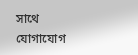সাথে যোগাযোগ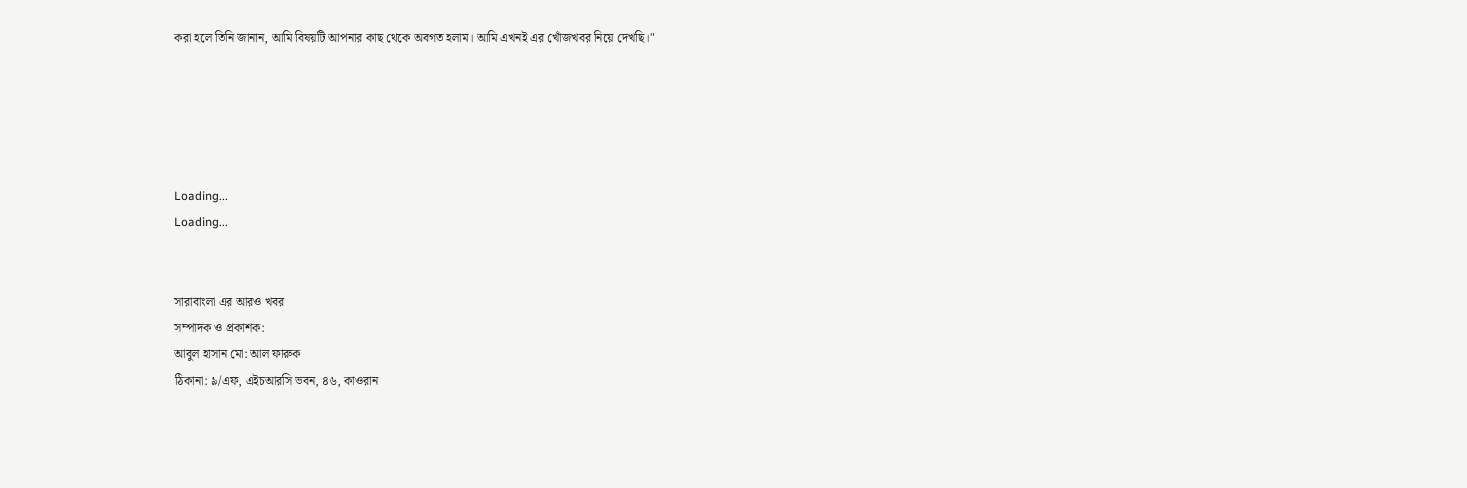করা হলে তিনি জানান, আমি বিষয়টি আপনার কাছ থেকে অবগত হলাম। আমি এখনই এর খোঁজখবর নিয়ে দেখছি।"





Loading...
Loading...


সারাবাংলা এর আরও খবর
সম্পাদক ও প্রকাশক:
আবুল হাসান মো: আল ফারুক
ঠিকানা: ৯/এফ, এইচআরসি ভবন, ৪৬, কাওরান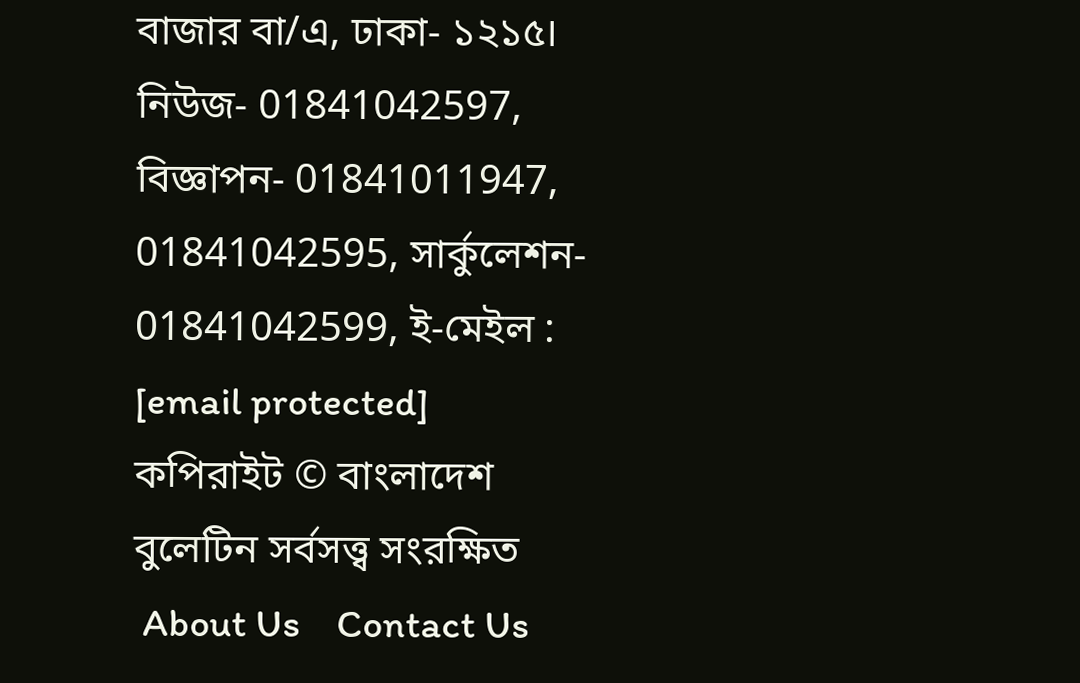বাজার বা/এ, ঢাকা- ১২১৫।
নিউজ- 01841042597, বিজ্ঞাপন- 01841011947, 01841042595, সার্কুলেশন- 01841042599, ই-মেইল : [email protected]
কপিরাইট © বাংলাদেশ বুলেটিন সর্বসত্ত্ব সংরক্ষিত
 About Us    Contact Us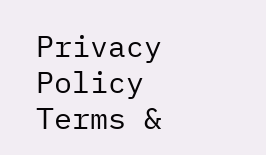Privacy Policy    Terms &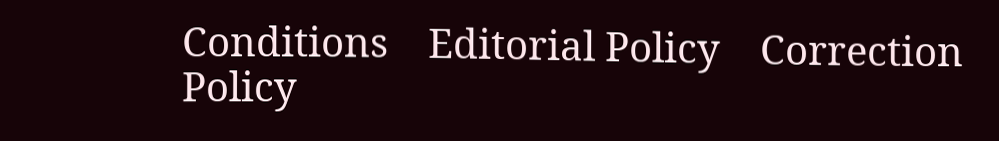Conditions    Editorial Policy    Correction Policy